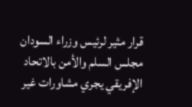قرار مثير لرئيس وزراء السودان    مجلس السلم والأمن بالاتحاد الإفريقي يجري مشاورات غير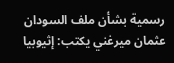رسمية بشأن ملف السودان    عثمان ميرغني يكتب: إثيوبيا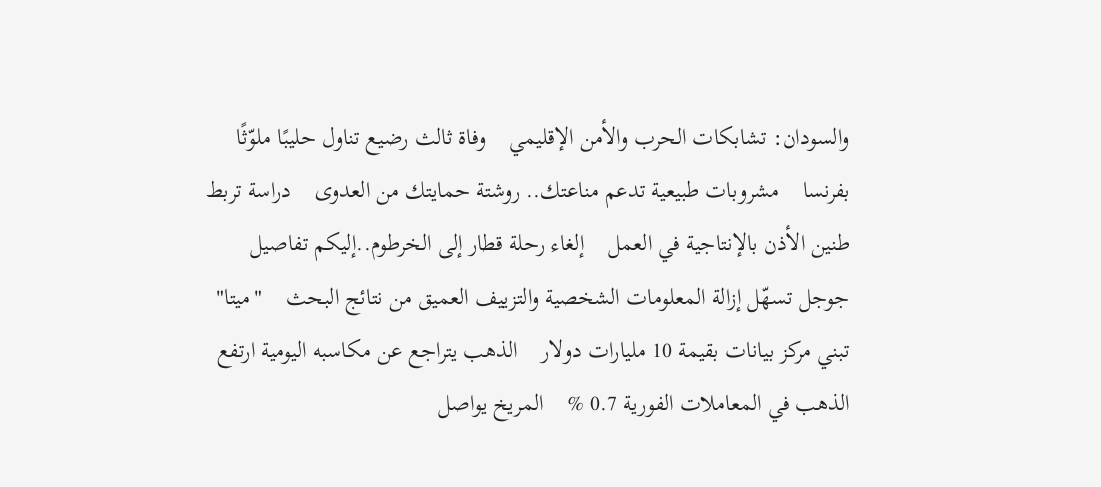والسودان: تشابكات الحرب والأمن الإقليمي    وفاة ثالث رضيع تناول حليبًا ملوّثًا بفرنسا    مشروبات طبيعية تدعم مناعتك.. روشتة حمايتك من العدوى    دراسة تربط طنين الأذن بالإنتاجية في العمل    إلغاء رحلة قطار إلى الخرطوم..إليكم تفاصيل    جوجل تسهّل إزالة المعلومات الشخصية والتزييف العميق من نتائج البحث    "ميتا" تبني مركز بيانات بقيمة 10 مليارات دولار    الذهب يتراجع عن مكاسبه اليومية ارتفع الذهب في المعاملات الفورية 0.7 %    المريخ يواصل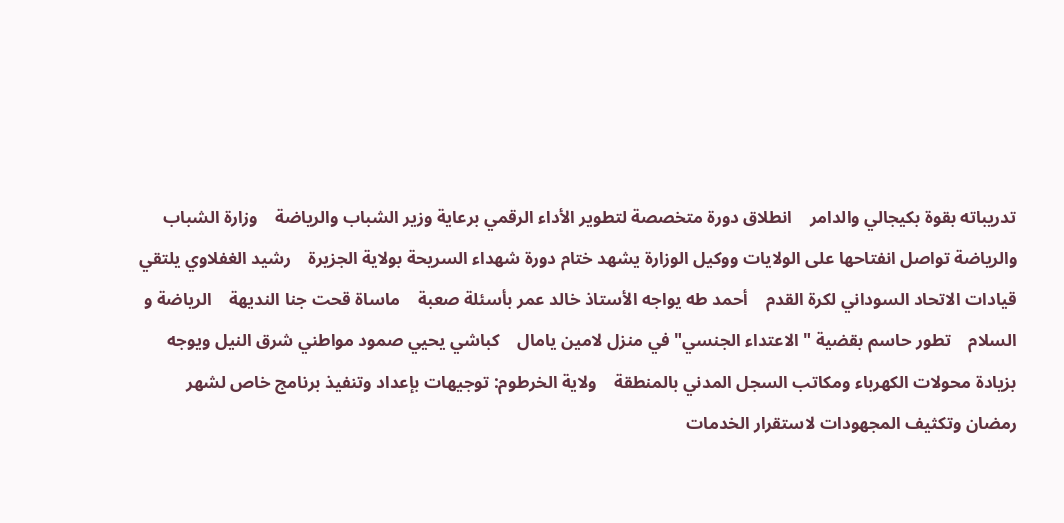تدريباته بقوة بكيجالي والدامر    انطلاق دورة متخصصة لتطوير الأداء الرقمي برعاية وزير الشباب والرياضة    وزارة الشباب والرياضة تواصل انفتاحها على الولايات ووكيل الوزارة يشهد ختام دورة شهداء السريحة بولاية الجزيرة    رشيد الغفلاوي يلتقي قيادات الاتحاد السوداني لكرة القدم    أحمد طه يواجه الأستاذ خالد عمر بأسئلة صعبة    ماساة قحت جنا النديهة    الرياضة و السلام    تطور حاسم بقضية "الاعتداء الجنسي" في منزل لامين يامال    كباشي يحيي صمود مواطني شرق النيل ويوجه بزيادة محولات الكهرباء ومكاتب السجل المدني بالمنطقة    ولاية الخرطوم: توجيهات بإعداد وتنفيذ برنامج خاص لشهر رمضان وتكثيف المجهودات لاستقرار الخدمات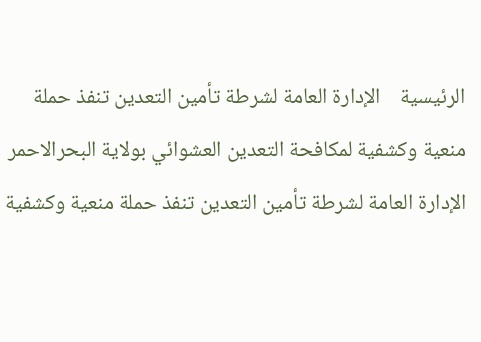الرئيسية    الإدارة العامة لشرطة تأمين التعدين تنفذ حملة منعية وكشفية لمكافحة التعدين العشوائي بولاية البحرالاحمر    الإدارة العامة لشرطة تأمين التعدين تنفذ حملة منعية وكشفية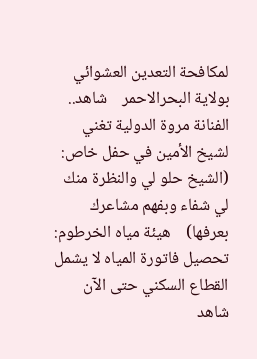لمكافحة التعدين العشوائي بولاية البحرالاحمر    شاهد.. الفنانة مروة الدولية تغني لشيخ الأمين في حفل خاص: (الشيخ حلو لي والنظرة منك لي شفاء وبفهم مشاعرك بعرفها)    هيئة مياه الخرطوم: تحصيل فاتورة المياه لا يشمل القطاع السكني حتى الآن    شاهد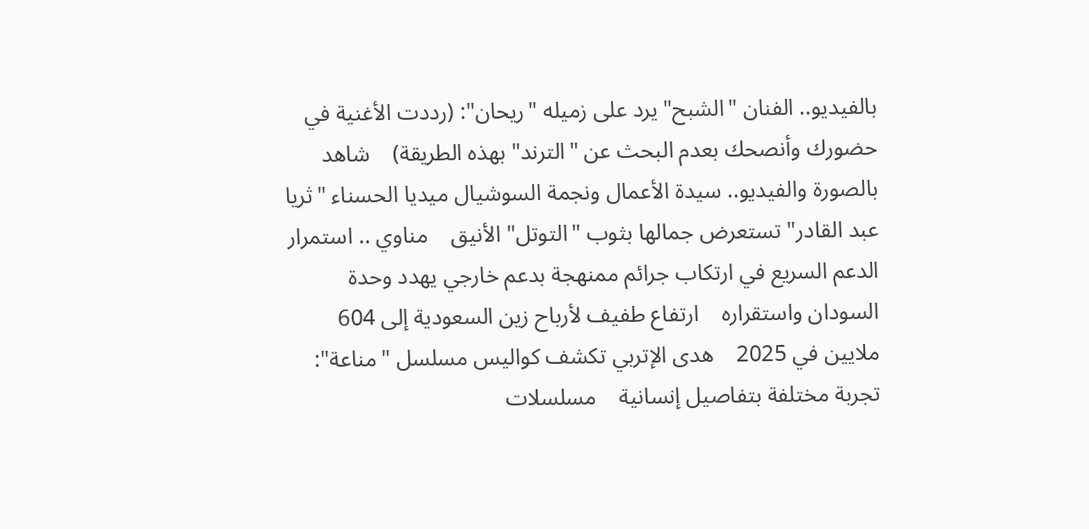بالفيديو.. الفنان "الشبح" يرد على زميله "ريحان": (رددت الأغنية في حضورك وأنصحك بعدم البحث عن "الترند" بهذه الطريقة)    شاهد بالصورة والفيديو.. سيدة الأعمال ونجمة السوشيال ميديا الحسناء "ثريا عبد القادر" تستعرض جمالها بثوب "التوتل" الأنيق    مناوي .. استمرار الدعم السريع في ارتكاب جرائم ممنهجة بدعم خارجي يهدد وحدة السودان واستقراره    ارتفاع طفيف لأرباح زين السعودية إلى 604 ملايين في 2025    هدى الإتربي تكشف كواليس مسلسل "مناعة": تجربة مختلفة بتفاصيل إنسانية    مسلسلات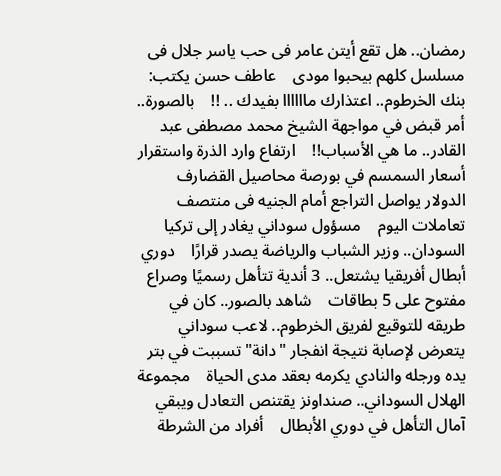رمضان.. هل تقع أيتن عامر فى حب ياسر جلال فى مسلسل كلهم بيحبوا مودى    عاطف حسن يكتب: بنك الخرطوم.. اعتذارك ماااااا بفيدك .. !!    بالصورة.. أمر قبض في مواجهة الشيخ محمد مصطفى عبد القادر.. ما هي الأسباب!!    ارتفاع وارد الذرة واستقرار أسعار السمسم في بورصة محاصيل القضارف    الدولار يواصل التراجع أمام الجنيه فى منتصف تعاملات اليوم    مسؤول سوداني يغادر إلى تركيا    السودان.. وزير الشباب والرياضة يصدر قرارًا    دوري أبطال أفريقيا يشتعل.. 3 أندية تتأهل رسميًا وصراع مفتوح على 5 بطاقات    شاهد بالصور.. كان في طريقه للتوقيع لفريق الخرطوم.. لاعب سوداني يتعرض لإصابة نتيجة انفجار "دانة" تسببت في بتر يده ورجله والنادي يكرمه بعقد مدى الحياة    مجموعة الهلال السوداني.. صنداونز يقتنص التعادل ويبقي آمال التأهل في دوري الأبطال    أفراد من الشرطة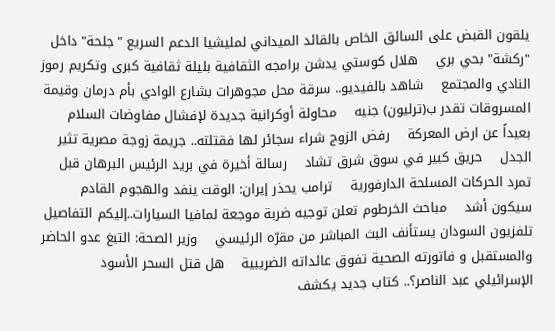يلقون القبض على السائق الخاص بالقائد الميداني لمليشيا الدعم السريع "جلحة" داخل "ركشة" بحي بري    هلال كوستي يدشن برامجه الثقافية بليلة ثقافية كبرى وتكريم رموز النادي والمجتمع    شاهد بالفيديو.. سرقة محل مجوهرات بشارع الوادي بأم درمان وقيمة المسروقات تقدر ب(ترليون) جنيه    محاولة أوكرانية جديدة لإفشال مفاوضات السلام بعيداً عن ارض المعركة    رفض الزوج شراء سجائر لها فقتلته.. جريمة زوجة مصرية تثير الجدل    حريق كبير في سوق شرق تشاد    رسالة أخيرة في بريد الرئيس البرهان قبل تمرد الحركات المسلحة الدارفورية    ترامب يحذر إيران: الوقت ينفد والهجوم القادم سيكون أشد    مباحث الخرطوم تعلن توجيه ضربة موجعة لمافيا السيارات..إليكم التفاصيل    تلفزيون السودان يستأنف البث المباشر من مقرّه الرئيسي    وزير الصحة: التبغ عدو الحاضر والمستقبل و فاتورته الصحية تفوق عائداته الضريبية    هل قتل السحر الأسود الإسرائيلي عبد الناصر؟.. كتاب جديد يكشف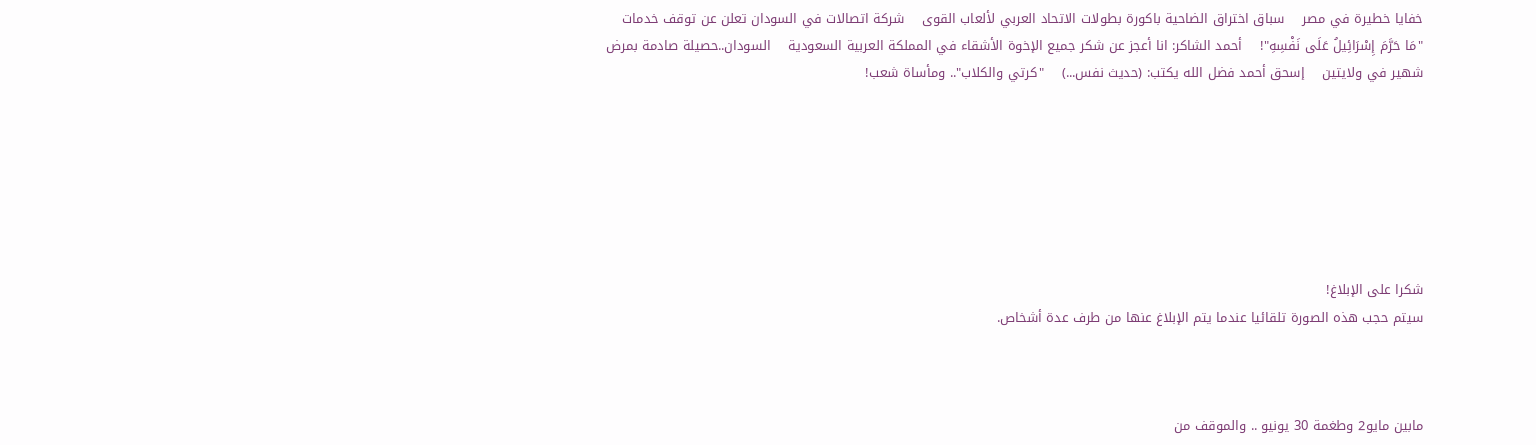خفايا خطيرة في مصر    سباق اختراق الضاحية باكورة بطولات الاتحاد العربي لألعاب القوى    شركة اتصالات في السودان تعلن عن توقف خدمات    "مَا حَرَّمَ إِسْرَائِيلُ عَلَى نَفْسِهِ"!    أحمد الشاكر: انا أعجز عن شكر جميع الإخوة الأشقاء في المملكة العربية السعودية    السودان..حصيلة صادمة بمرض شهير في ولايتين    إسحق أحمد فضل الله يكتب: (حديث نفس...)    "كرتي والكلاب".. ومأساة شعب!







شكرا على الإبلاغ!
سيتم حجب هذه الصورة تلقائيا عندما يتم الإبلاغ عنها من طرف عدة أشخاص.



مابين مايو2 وطغمة 30 يونيو .. والموقف من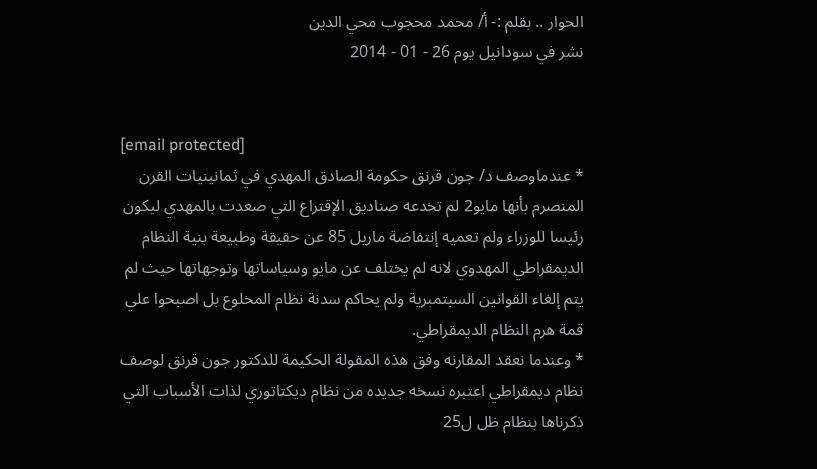الحوار .. بقلم :- أ/ محمد محجوب محي الدين
نشر في سودانيل يوم 26 - 01 - 2014


[email protected]
* عندماوصف د/ جون قرنق حكومة الصادق المهدي في ثمانينيات القرن المنصرم بأنها مايو2 لم تخدعه صناديق الإقتراع التي صعدت بالمهدي ليكون رئيسا للوزراء ولم تعميه إنتفاضة ماريل 85 عن حقيقة وطبيعة بنية النظام الديمقراطي المهدوي لانه لم يختلف عن مايو وسياساتها وتوجهاتها حيث لم يتم إلغاء القوانين السبتمبرية ولم يحاكم سدنة نظام المخلوع بل اصبحوا علي قمة هرم النظام الديمقراطي.
* وعندما نعقد المقارنه وفق هذه المقولة الحكيمة للدكتور جون قرنق لوصف نظام ديمقراطي اعتبره نسخه جديده من نظام ديكتاتوري لذات الأسباب التي ذكرناها بنظام ظل ل25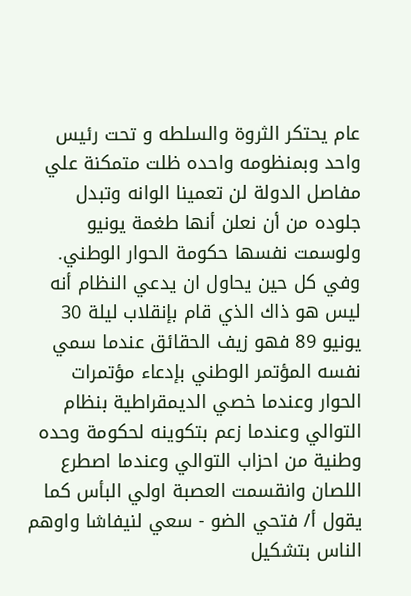عام يحتكر الثروة والسلطه و تحت رئيس واحد وبمنظومه واحده ظلت متمكنة علي مفاصل الدولة لن تعمينا الوانه وتبدل جلوده من أن نعلن أنها طغمة يونيو ولوسمت نفسها حكومة الحوار الوطني.
وفي كل حين يحاول ان يدعي النظام أنه ليس هو ذاك الذي قام بإنقلاب ليلة 30 يونيو 89 فهو زيف الحقائق عندما سمي نفسه المؤتمر الوطني بإدعاء مؤتمرات الحوار وعندما خصي الديمقراطية بنظام التوالي وعندما زعم بتكوينه لحكومة وحده وطنية من احزاب التوالي وعندما اصطرع اللصان وانقسمت العصبة اولي البأس كما يقول أ/ فتحي الضو - سعي لنيفاشا واوهم الناس بتشكيل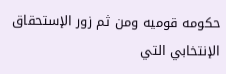حكومه قوميه ومن ثم زور الإستحقاق الإنتخابي التي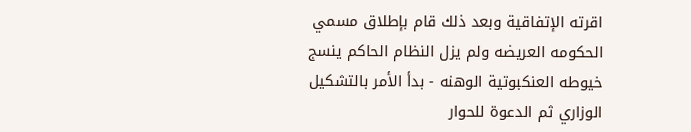اقرته الإتفاقية وبعد ذلك قام بإطلاق مسمي الحكومه العريضه ولم يزل النظام الحاكم ينسج خيوطه العنكبوتية الوهنه - بدأ الأمر بالتشكيل الوزاري ثم الدعوة للحوار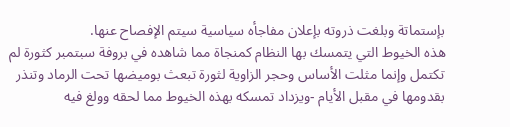بإستماتة وبلغت ذروته بإعلان مفاجأه سياسية سيتم الإفصاح عنها.
هذه الخيوط التي يتمسك بها النظام كمنجاة مما شاهده في بروفة سبتمبر كثورة لم تكتمل وإنما مثلت الأساس وحجر الزاوية لثورة تبعث بوميضها تحت الرماد وتنذر بقدومها في مقبل الأيام -ويزداد تمسكه بهذه الخيوط مما لحقه وولغ فيه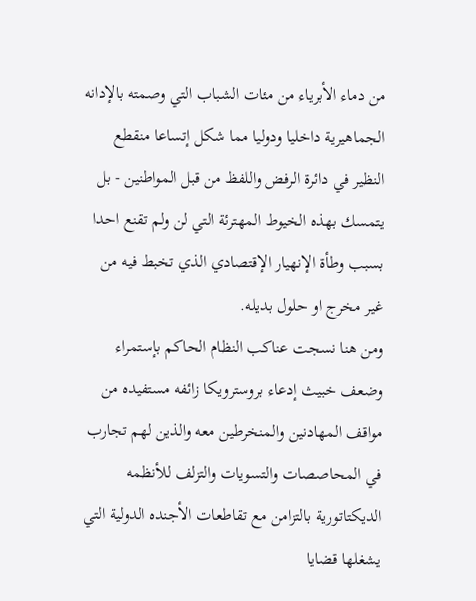من دماء الأبرياء من مئات الشباب التي وصمته بالإدانه الجماهيرية داخليا ودوليا مما شكل إتساعا منقطع النظير في دائرة الرفض واللفظ من قبل المواطنين - بل يتمسك بهذه الخيوط المهترئة التي لن ولم تقنع احدا بسبب وطأة الإنهيار الإقتصادي الذي تخبط فيه من غير مخرج او حلول بديله.
ومن هنا نسجت عناكب النظام الحاكم بإستمراء وضعف خبيث إدعاء بروسترويكا زائفه مستفيده من مواقف المهادنين والمنخرطين معه والذين لهم تجارب في المحاصصات والتسويات والتزلف للأنظمه الديكتاتورية بالتزامن مع تقاطعات الأجنده الدولية التي يشغلها قضايا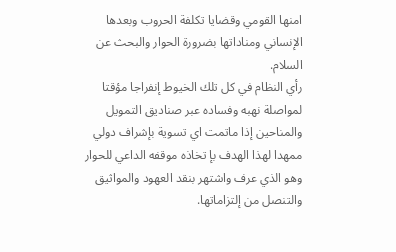امنها القومي وقضايا تكلفة الحروب وبعدها الإنساني ومناداتها بضرورة الحوار والبحث عن السلام.
رأي النظام في كل تلك الخيوط إنفراجا مؤقتا لمواصلة نهبه وفساده عبر صناديق التمويل والمناحين إذا ماتمت اي تسوية بإشراف دولي ممهدا لهذا الهدف بإ تخاذه موقفه الداعي للحوار وهو الذي عرف واشتهر بنقد العهود والمواثيق والتنصل من إلتزاماتها.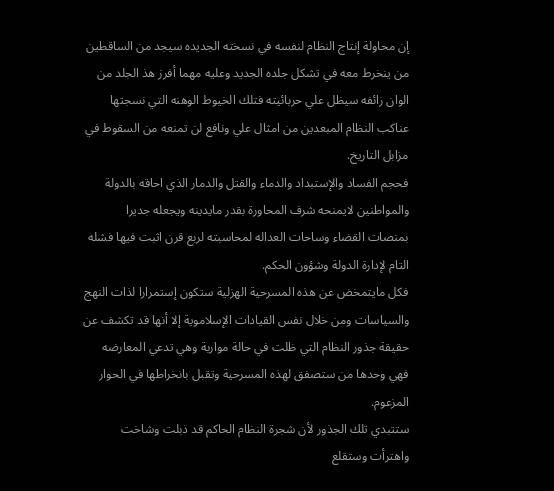إن محاولة إنتاج النظام لنفسه في نسخته الجديده سيجد من الساقطين من ينخرط معه في تشكل جلده الجديد وعليه مهما أفرز هذ الجلد من الوان زائفه سيظل علي حربائيته فتلك الخيوط الوهنه التي نسجتها عناكب النظام المبعدين من امثال علي ونافع لن تمنعه من السقوط في مزابل التاريخ.
فحجم الفساد والإستبداد والدماء والقتل والدمار الذي احاقه بالدولة والمواطنين لايمنحه شرف المحاورة بقدر مايدينه ويجعله جديرا بمنصات القضاء وساحات العداله لمحاسبته لربع قرن اثبت فيها فشله التام لإدارة الدولة وشؤون الحكم.
فكل مايتمخض عن هذه المسرحية الهزلية ستكون إستمرارا لذات النهج والسياسات ومن خلال نفس القيادات الإسلاموية إلا أنها قد تكشف عن حقيقة جذور النظام التي ظلت في حالة مواربة وهي تدعي المعارضه فهي وحدها من ستصفق لهذه المسرحية وتقبل بانخراطها في الحوار المزعوم.
ستتبدي تلك الجذور لأن شجرة النظام الحاكم قد ذبلت وشاخت واهترأت وستقلع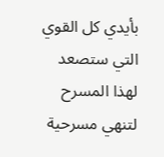بأيدي كل القوي التي ستصعد لهذا المسرح لتنهي مسرحية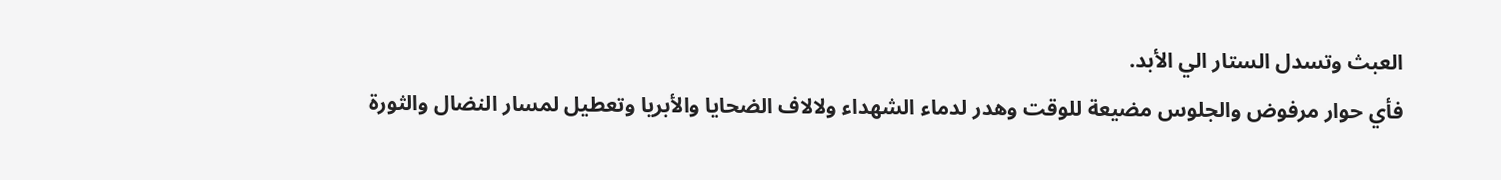العبث وتسدل الستار الي الأبد.
فأي حوار مرفوض والجلوس مضيعة للوقت وهدر لدماء الشهداء ولالاف الضحايا والأبريا وتعطيل لمسار النضال والثورة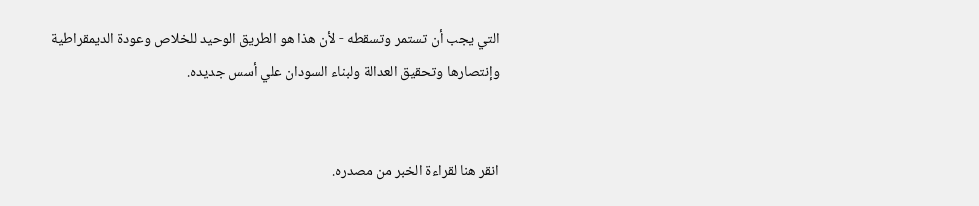التي يجب أن تستمر وتسقطه - لأن هذا هو الطريق الوحيد للخلاص وعودة الديمقراطية وإنتصارها وتحقيق العدالة ولبناء السودان علي أسس جديده.


انقر هنا لقراءة الخبر من مصدره.